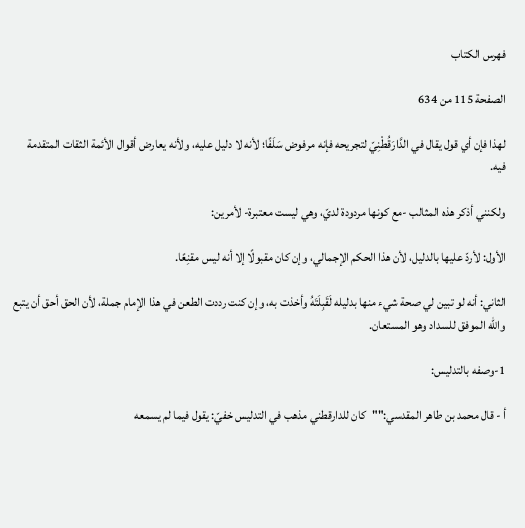فهرس الكتاب

الصفحة 115 من 634

لهذا فإن أي قول يقال في الدَّارَقُطْنِيّ لتجريحه فإنه مرفوض سَلَفًا؛ لأنه لا دليل عليه، ولأنه يعارض أقوال الأئمة الثقات المتقدمة فيه.

ولكنني أذكر هذه المثالب -مع كونها مردودة لديّ، وهي ليست معتبرة- لأمرين:

الأول: لأردّ عليها بالدليل، لأن هذا الحكم الإجمالي، وإن كان مقبولًا إلا أنه ليس مقنِعًا.

الثاني: أنه لو تبين لي صحة شيء منها بدليله لَقَبِلَتَهُ وأخذت به، وإن كنت رددت الطعن في هذا الإمام جملة، لأن الحق أحق أن يتبع والله الموفق للسداد وهو المستعان.

1-وصفه بالتدليس:

أ - قال محمد بن طاهر المقدسي:""كان للدارقطني مذهب في التدليس خفيّ: يقول فيما لم يسمعه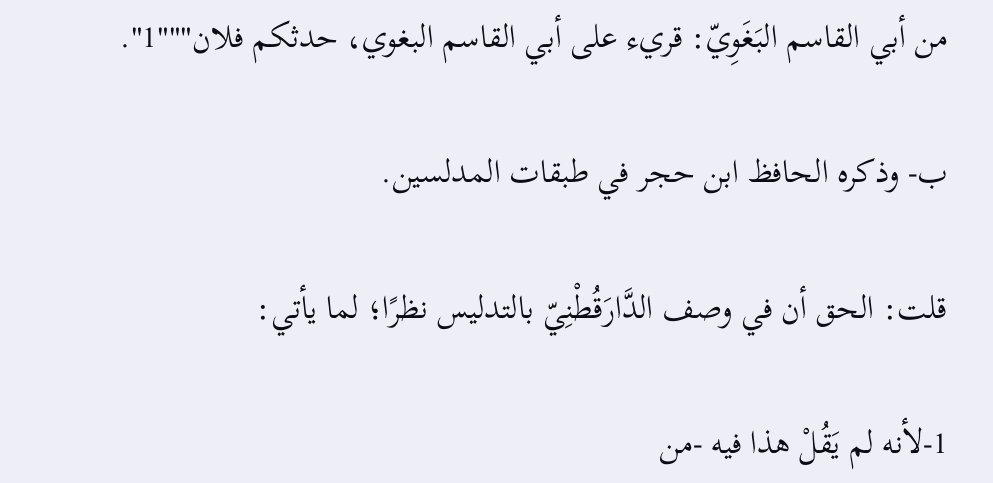من أبي القاسم البَغَوِيّ: قريء على أبي القاسم البغوي، حدثكم فلان"""1".

ب- وذكره الحافظ ابن حجر في طبقات المدلسين.

قلت: الحق أن في وصف الدَّارَقُطْنِيّ بالتدليس نظرًا؛ لما يأتي:

1-لأنه لم يَقُلْ هذا فيه -من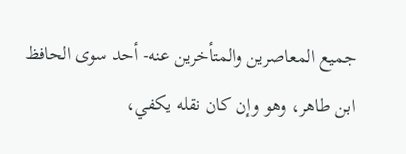جميع المعاصرين والمتأخرين عنه- أحد سوى الحافظ ابن طاهر، وهو وإن كان نقله يكفي،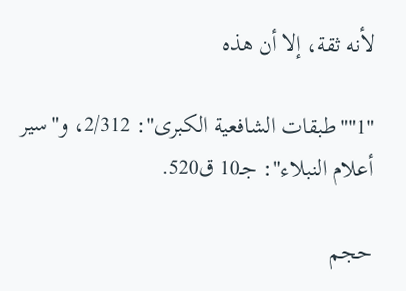لأنه ثقة، إلا أن هذه

"1""طبقات الشافعية الكبرى": 2/312، و"سير أعلام النبلاء": جـ10 ق520.

حجم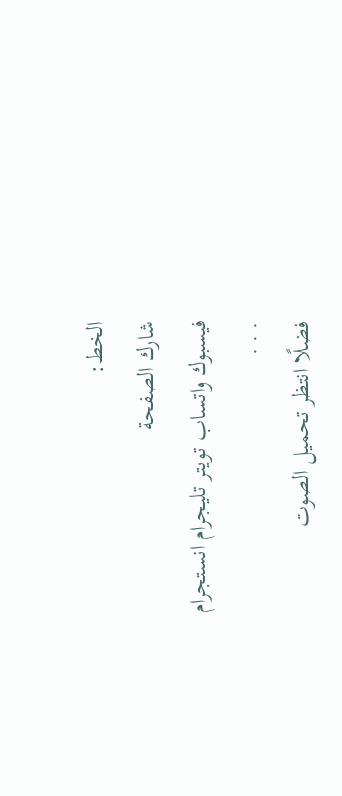الخط:
شارك الصفحة
فيسبوك واتساب تويتر تليجرام انستجرام
. . .
فضلًا انتظر تحميل الصوت